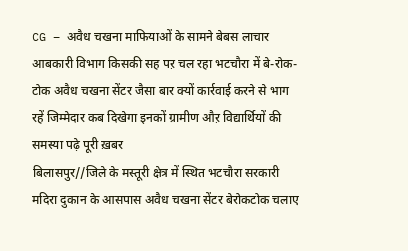CG – अवैध चखना माफियाओं के सामने बेबस लाचार आबकारी विभाग किसकी सह पऱ चल रहा भटचौरा में बे-रोक-टोक अवैध चखना सेंटर जैसा बार क्यों कार्रवाई करने से भाग रहें जिम्मेदार कब दिखेगा इनकों ग्रामीण औऱ विद्यार्थियों की समस्या पढ़े पूरी ख़बर
बिलासपुर//जिले के मस्तूरी क्षेत्र में स्थित भटचौरा सरकारी मदिरा दुकान के आसपास अवैध चखना सेंटर बेरोकटोक चलाए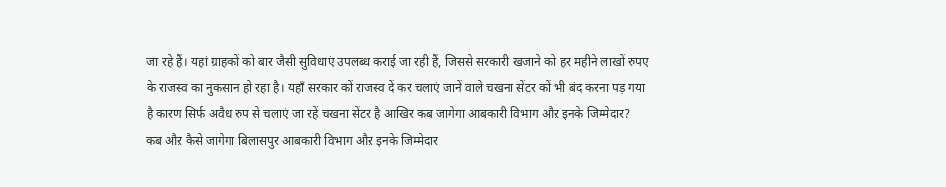जा रहे हैं। यहां ग्राहकों को बार जैसी सुविधाएं उपलब्ध कराई जा रही हैं, जिससे सरकारी खजाने को हर महीने लाखों रुपए के राजस्व का नुकसान हो रहा है। यहाँ सरकार कों राजस्व दें कर चलाएं जानें वाले चखना सेंटर कों भी बंद करना पड़ गया है कारण सिर्फ अवैध रुप से चलाएं जा रहें चखना सेंटर है आखिर कब जागेगा आबकारी विभाग औऱ इनके जिम्मेदार?
कब औऱ कैसे जागेगा बिलासपुर आबकारी विभाग औऱ इनके जिम्मेदार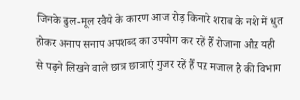जिनके ढुल-मूल रवैये के कारण आज रोड़ किनारे शराब के नशे में धुत होकर अनाप सनाप अपशब्द का उपयोग कर रहें हैँ रोजाना औऱ यही से पढ़ने लिखने वाले छात्र छात्राएं गुजर रहें हैँ पऱ मजाल है की विभाग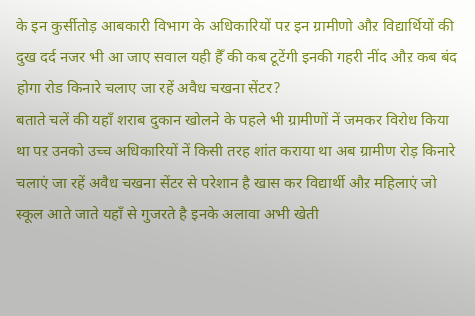के इन कुर्सीतोड़ आबकारी विभाग के अधिकारियों पऱ इन ग्रामीणो औऱ विद्यार्थियों की दुख दर्द नजर भी आ जाए सवाल यही हैँ की कब टूटेंगी इनकी गहरी नींद औऱ कब बंद होगा रोड किनारे चलाए जा रहें अवैध चखना सेंटर?
बताते चलें की यहाँ शराब दुकान खोलने के पहले भी ग्रामीणों नें जमकर विरोध किया था पऱ उनको उच्च अधिकारियों नें किसी तरह शांत कराया था अब ग्रामीण रोड़ किनारे चलाएं जा रहें अवैध चखना सेंटर से परेशान है खास कर विद्यार्थी औऱ महिलाएं जो स्कूल आते जाते यहाँ से गुजरते है इनके अलावा अभी खेती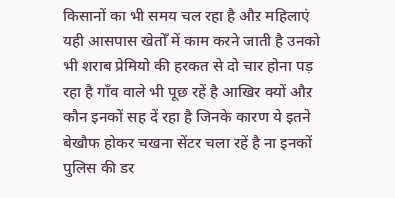किसानों का भी समय चल रहा है औऱ महिलाएं यही आसपास खेतोँ में काम करने जाती है उनको भी शराब प्रेमियो की हरकत से दो चार होना पड़ रहा है गाँव वाले भी पूछ रहें है आखिर क्यों औऱ कौन इनकों सह दें रहा है जिनके कारण ये इतने बेखौफ होकर चखना सेंटर चला रहें है ना इनकों पुलिस की डर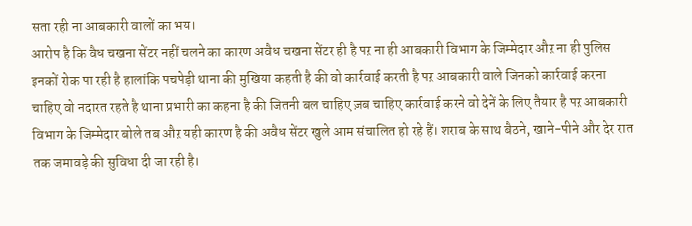सता रही ना आबकारी वालों का भय।
आरोप है कि वैध चखना सेंटर नहीं चलने का कारण अवैध चखना सेंटर ही है पऱ ना ही आबकारी विभाग के जिम्मेदार औऱ ना ही पुलिस इनकों रोक पा रही है हालांकि पचपेड़ी थाना की मुखिया कहती है की वो कार्रवाई करती है पऱ आबकारी वाले जिनको कार्रवाई करना चाहिए वो नदारत रहते है थाना प्रभारी का कहना है की जितनी बल चाहिए ज़ब चाहिए कार्रवाई करने वो देनें के लिए तैयार है पऱ आबकारी विभाग के जिम्मेदार बोले तब औऱ यही कारण है की अवैध सेंटर खुले आम संचालित हो रहे हैं। शराब के साथ बैठने, खाने-पीने और देर रात तक जमावड़े की सुविधा दी जा रही है।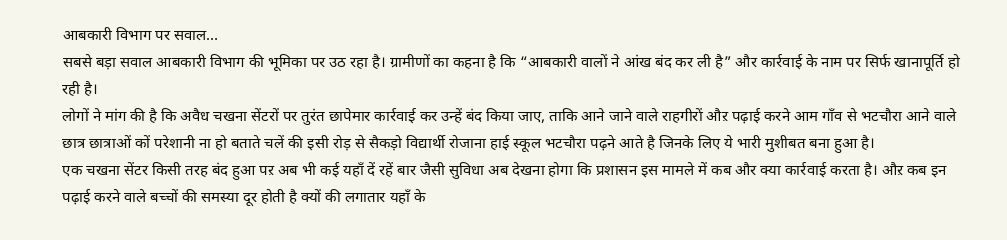आबकारी विभाग पर सवाल…
सबसे बड़ा सवाल आबकारी विभाग की भूमिका पर उठ रहा है। ग्रामीणों का कहना है कि “आबकारी वालों ने आंख बंद कर ली है” और कार्रवाई के नाम पर सिर्फ खानापूर्ति हो रही है।
लोगों ने मांग की है कि अवैध चखना सेंटरों पर तुरंत छापेमार कार्रवाई कर उन्हें बंद किया जाए, ताकि आने जाने वाले राहगीरों औऱ पढ़ाई करने आम गाँव से भटचौरा आने वाले छात्र छात्राओं कों परेशानी ना हो बताते चलें की इसी रोड़ से सैकड़ो विद्यार्थी रोजाना हाई स्कूल भटचौरा पढ़ने आते है जिनके लिए ये भारी मुशीबत बना हुआ है।
एक चखना सेंटर किसी तरह बंद हुआ पऱ अब भी कई यहाँ दें रहें बार जैसी सुविधा अब देखना होगा कि प्रशासन इस मामले में कब और क्या कार्रवाई करता है। औऱ कब इन पढ़ाई करने वाले बच्चों की समस्या दूर होती है क्यों की लगातार यहाँ के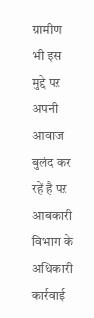ग्रामीण भी इस मुद्दे पऱ अपनी आवाज बुलंद कर रहें है पऱ आबकारी विभाग के अधिकारी कार्रवाई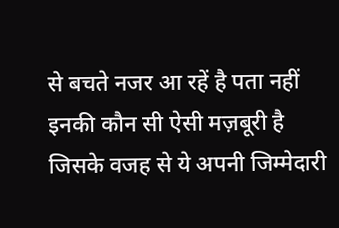से बचते नजर आ रहें है पता नहीं इनकी कौन सी ऐसी मज़बूरी है जिसके वजह से ये अपनी जिम्मेदारी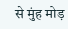से मुंह मोड़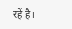रहें है।